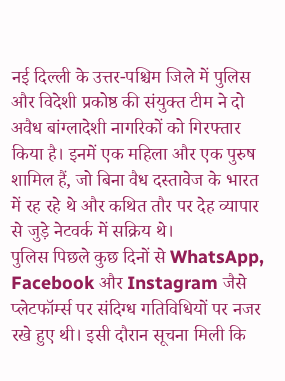नई दिल्ली के उत्तर-पश्चिम जिले में पुलिस और विदेशी प्रकोष्ठ की संयुक्त टीम ने दो अवैध बांग्लादेशी नागरिकों को गिरफ्तार किया है। इनमें एक महिला और एक पुरुष शामिल हैं, जो बिना वैध दस्तावेज के भारत में रह रहे थे और कथित तौर पर देह व्यापार से जुड़े नेटवर्क में सक्रिय थे।
पुलिस पिछले कुछ दिनों से WhatsApp, Facebook और Instagram जैसे प्लेटफॉर्म्स पर संदिग्ध गतिविधियों पर नजर रखे हुए थी। इसी दौरान सूचना मिली कि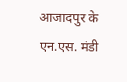आजादपुर के एन.एस. मंडी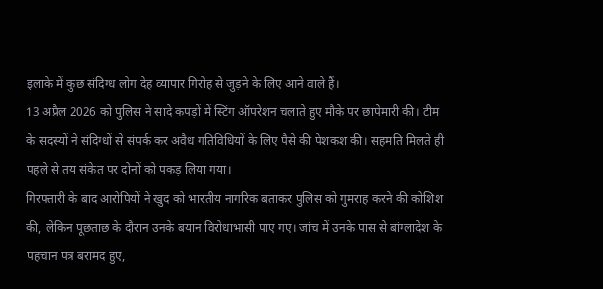इलाके में कुछ संदिग्ध लोग देह व्यापार गिरोह से जुड़ने के लिए आने वाले हैं।
13 अप्रैल 2026 को पुलिस ने सादे कपड़ों में स्टिंग ऑपरेशन चलाते हुए मौके पर छापेमारी की। टीम के सदस्यों ने संदिग्धों से संपर्क कर अवैध गतिविधियों के लिए पैसे की पेशकश की। सहमति मिलते ही पहले से तय संकेत पर दोनों को पकड़ लिया गया।
गिरफ्तारी के बाद आरोपियों ने खुद को भारतीय नागरिक बताकर पुलिस को गुमराह करने की कोशिश की, लेकिन पूछताछ के दौरान उनके बयान विरोधाभासी पाए गए। जांच में उनके पास से बांग्लादेश के पहचान पत्र बरामद हुए,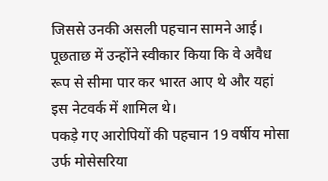जिससे उनकी असली पहचान सामने आई। पूछताछ में उन्होंने स्वीकार किया कि वे अवैध रूप से सीमा पार कर भारत आए थे और यहां इस नेटवर्क में शामिल थे।
पकड़े गए आरोपियों की पहचान 19 वर्षीय मोसा उर्फ मोसेसरिया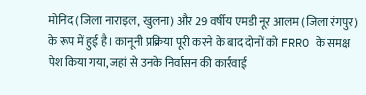मोनिद (जिला नाराइल, खुलना) और 29 वर्षीय एमडी नूर आलम (जिला रंगपुर) के रूप में हुई है। कानूनी प्रक्रिया पूरी करने के बाद दोनों को FRRO के समक्ष पेश किया गया, जहां से उनके निर्वासन की कार्रवाई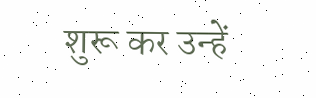शुरू कर उन्हें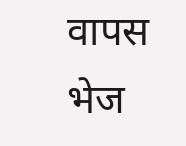वापस भेज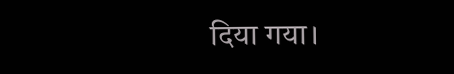दिया गया।